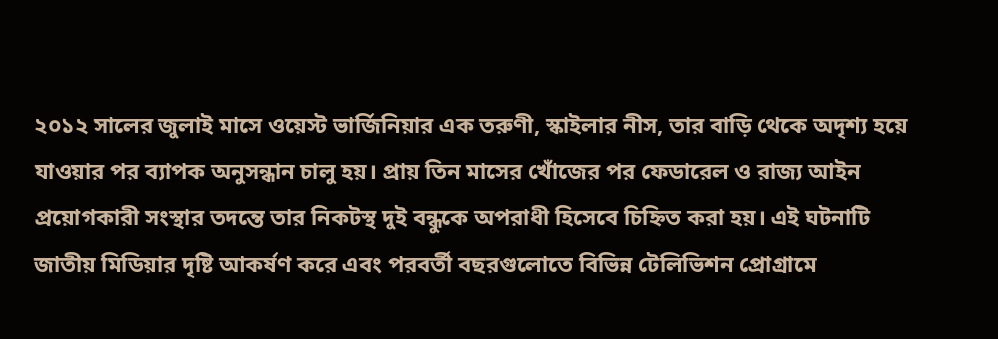২০১২ সালের জুলাই মাসে ওয়েস্ট ভার্জিনিয়ার এক তরুণী, স্কাইলার নীস, তার বাড়ি থেকে অদৃশ্য হয়ে যাওয়ার পর ব্যাপক অনুসন্ধান চালু হয়। প্রায় তিন মাসের খোঁজের পর ফেডারেল ও রাজ্য আইন প্রয়োগকারী সংস্থার তদন্তে তার নিকটস্থ দুই বন্ধুকে অপরাধী হিসেবে চিহ্নিত করা হয়। এই ঘটনাটি জাতীয় মিডিয়ার দৃষ্টি আকর্ষণ করে এবং পরবর্তী বছরগুলোতে বিভিন্ন টেলিভিশন প্রোগ্রামে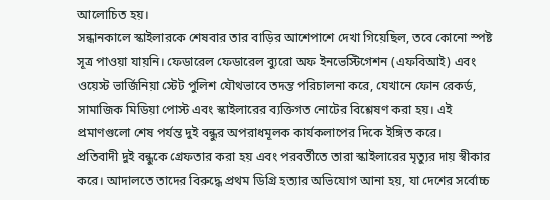আলোচিত হয়।
সন্ধানকালে স্কাইলারকে শেষবার তার বাড়ির আশেপাশে দেখা গিয়েছিল, তবে কোনো স্পষ্ট সূত্র পাওয়া যায়নি। ফেডারেল ফেডারেল ব্যুরো অফ ইনভেস্টিগেশন (এফবিআই) এবং ওয়েস্ট ভার্জিনিয়া স্টেট পুলিশ যৌথভাবে তদন্ত পরিচালনা করে, যেখানে ফোন রেকর্ড, সামাজিক মিডিয়া পোস্ট এবং স্কাইলারের ব্যক্তিগত নোটের বিশ্লেষণ করা হয়। এই প্রমাণগুলো শেষ পর্যন্ত দুই বন্ধুর অপরাধমূলক কার্যকলাপের দিকে ইঙ্গিত করে।
প্রতিবাদী দুই বন্ধুকে গ্রেফতার করা হয় এবং পরবর্তীতে তারা স্কাইলারের মৃত্যুর দায় স্বীকার করে। আদালতে তাদের বিরুদ্ধে প্রথম ডিগ্রি হত্যার অভিযোগ আনা হয়, যা দেশের সর্বোচ্চ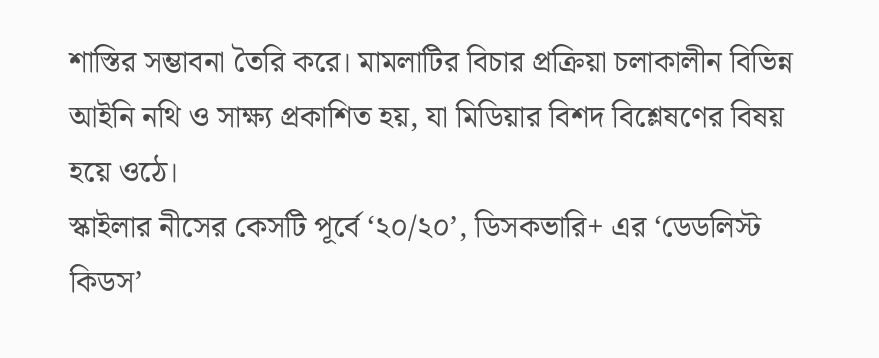শাস্তির সম্ভাবনা তৈরি করে। মামলাটির বিচার প্রক্রিয়া চলাকালীন বিভিন্ন আইনি নথি ও সাক্ষ্য প্রকাশিত হয়, যা মিডিয়ার বিশদ বিশ্লেষণের বিষয় হয়ে ওঠে।
স্কাইলার নীসের কেসটি পূর্বে ‘২০/২০’, ডিসকভারি+ এর ‘ডেডলিস্ট কিডস’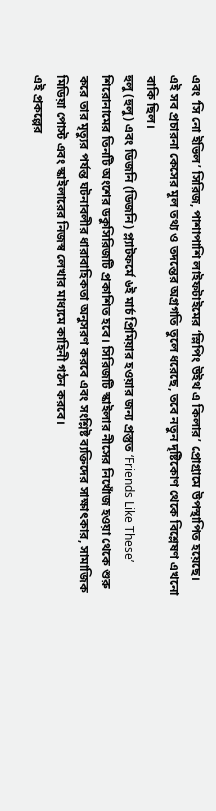এবং ‘সি নো ইভিল’ সিরিজ, পাশাপাশি লাইফটাইমের ‘স্লিপিং উইথ এ কিলার’ প্রোগ্রামে উপস্থাপিত হয়েছে। এই সব প্রচারনা কেসের মূল তথ্য ও তদন্তের অগ্রগতি তুলে ধরেছে, তবে নতুন দৃষ্টিকোণ থেকে বিশ্লেষণ এখনো বাকি ছিল।
হুলু (হুলু) এবং ডিজনি (ডিজনি) প্ল্যাটফর্মে ৬ই মার্চ প্রিমিয়ার হওয়ার জন্য প্রস্তুত ‘Friends Like These’ শিরোনামের তিনটি অংশের ডকুসিরিজটি প্রকাশিত হবে। সিরিজটি স্কাইলার নীসের নিখোঁজ হওয়া থেকে শুরু করে তার মৃত্যুর পর্যন্ত ঘটনাবলীর ধারাবাহিকতা অনুসরণ করবে এবং সংশ্লিষ্ট ব্যক্তিদের সাক্ষাৎকার, সামাজিক মিডিয়া পোস্ট এবং স্কাইলারের নিজস্ব লেখার মাধ্যমে কাহিনী গঠন করবে।
এই প্রকল্পের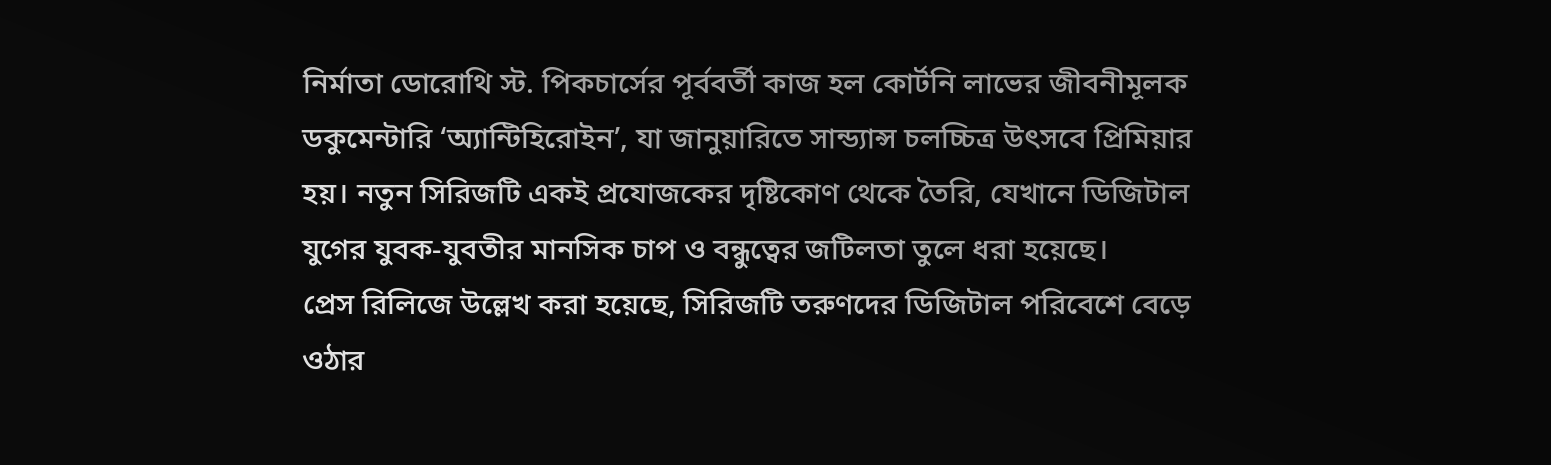নির্মাতা ডোরোথি স্ট. পিকচার্সের পূর্ববর্তী কাজ হল কোর্টনি লাভের জীবনীমূলক ডকুমেন্টারি ‘অ্যান্টিহিরোইন’, যা জানুয়ারিতে সান্ড্যান্স চলচ্চিত্র উৎসবে প্রিমিয়ার হয়। নতুন সিরিজটি একই প্রযোজকের দৃষ্টিকোণ থেকে তৈরি, যেখানে ডিজিটাল যুগের যুবক-যুবতীর মানসিক চাপ ও বন্ধুত্বের জটিলতা তুলে ধরা হয়েছে।
প্রেস রিলিজে উল্লেখ করা হয়েছে, সিরিজটি তরুণদের ডিজিটাল পরিবেশে বেড়ে ওঠার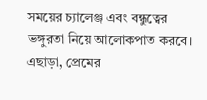সময়ের চ্যালেঞ্জ এবং বন্ধুত্বের ভঙ্গুরতা নিয়ে আলোকপাত করবে। এছাড়া, প্রেমের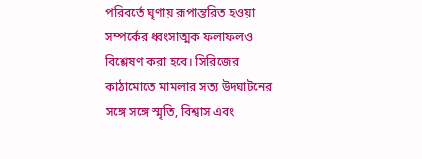পরিবর্তে ঘৃণায় রূপান্তরিত হওয়া সম্পর্কের ধ্বংসাত্মক ফলাফলও বিশ্লেষণ করা হবে। সিরিজের কাঠামোতে মামলার সত্য উদ্ঘাটনের সঙ্গে সঙ্গে স্মৃতি, বিশ্বাস এবং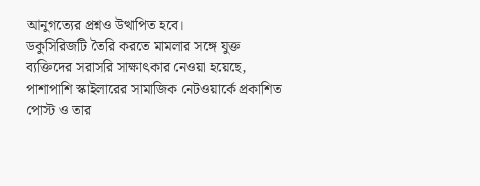আনুগত্যের প্রশ্নও উত্থাপিত হবে।
ডকুসিরিজটি তৈরি করতে মামলার সঙ্গে যুক্ত ব্যক্তিদের সরাসরি সাক্ষাৎকার নেওয়া হয়েছে, পাশাপাশি স্কাইলারের সামাজিক নেটওয়ার্কে প্রকাশিত পোস্ট ও তার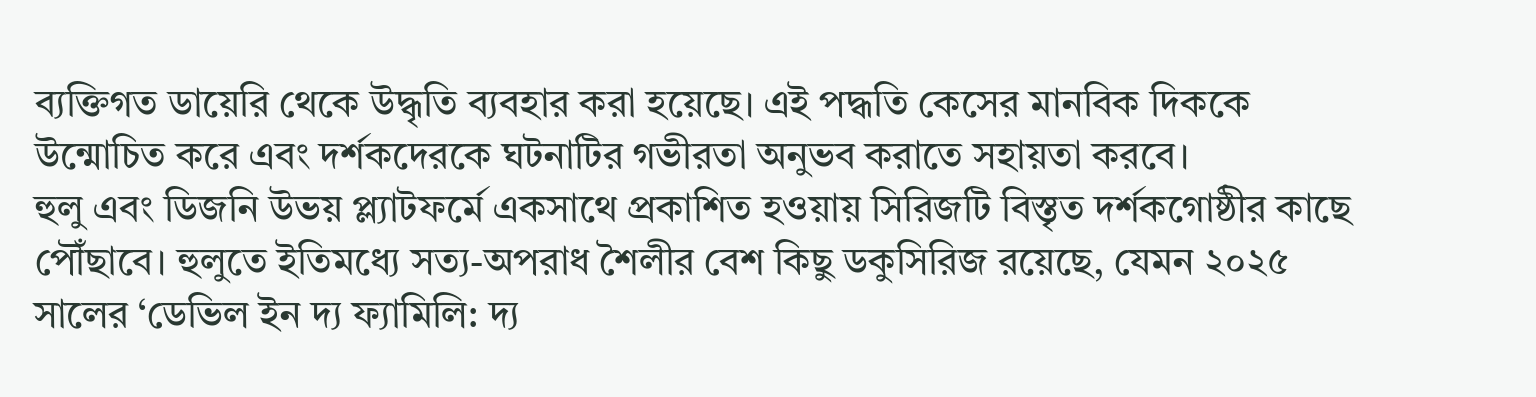ব্যক্তিগত ডায়েরি থেকে উদ্ধৃতি ব্যবহার করা হয়েছে। এই পদ্ধতি কেসের মানবিক দিককে উন্মোচিত করে এবং দর্শকদেরকে ঘটনাটির গভীরতা অনুভব করাতে সহায়তা করবে।
হুলু এবং ডিজনি উভয় প্ল্যাটফর্মে একসাথে প্রকাশিত হওয়ায় সিরিজটি বিস্তৃত দর্শকগোষ্ঠীর কাছে পৌঁছাবে। হুলুতে ইতিমধ্যে সত্য-অপরাধ শৈলীর বেশ কিছু ডকুসিরিজ রয়েছে, যেমন ২০২৫ সালের ‘ডেভিল ইন দ্য ফ্যামিলি: দ্য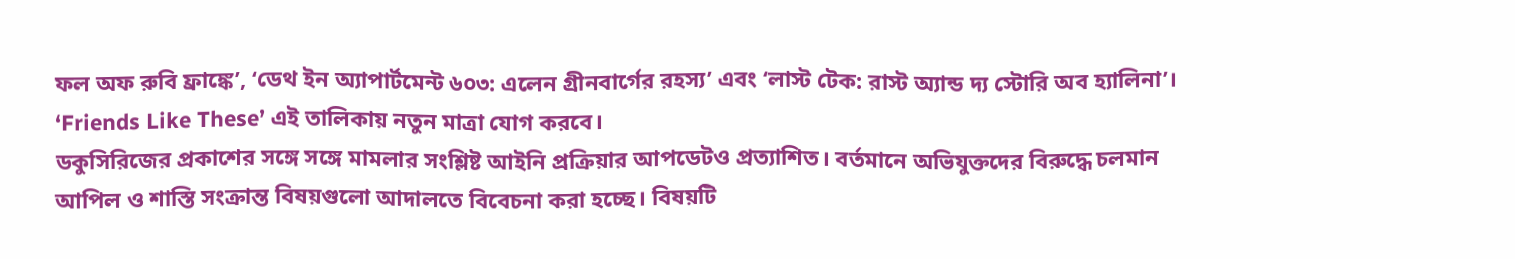ফল অফ রুবি ফ্রাঙ্কে’, ‘ডেথ ইন অ্যাপার্টমেন্ট ৬০৩: এলেন গ্রীনবার্গের রহস্য’ এবং ‘লাস্ট টেক: রাস্ট অ্যান্ড দ্য স্টোরি অব হ্যালিনা’। ‘Friends Like These’ এই তালিকায় নতুন মাত্রা যোগ করবে।
ডকুসিরিজের প্রকাশের সঙ্গে সঙ্গে মামলার সংশ্লিষ্ট আইনি প্রক্রিয়ার আপডেটও প্রত্যাশিত। বর্তমানে অভিযুক্তদের বিরুদ্ধে চলমান আপিল ও শাস্তি সংক্রান্ত বিষয়গুলো আদালতে বিবেচনা করা হচ্ছে। বিষয়টি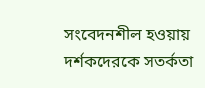সংবেদনশীল হওয়ায় দর্শকদেরকে সতর্কতা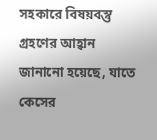সহকারে বিষয়বস্তু গ্রহণের আহ্বান জানানো হয়েছে, যাতে কেসের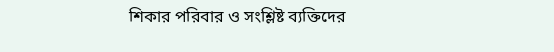শিকার পরিবার ও সংশ্লিষ্ট ব্যক্তিদের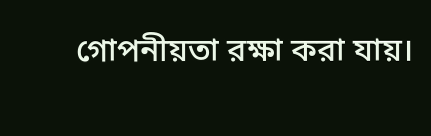গোপনীয়তা রক্ষা করা যায়।